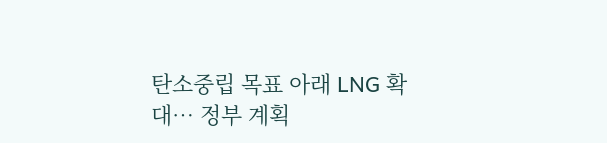탄소중립 목표 아래 LNG 확대… 정부 계획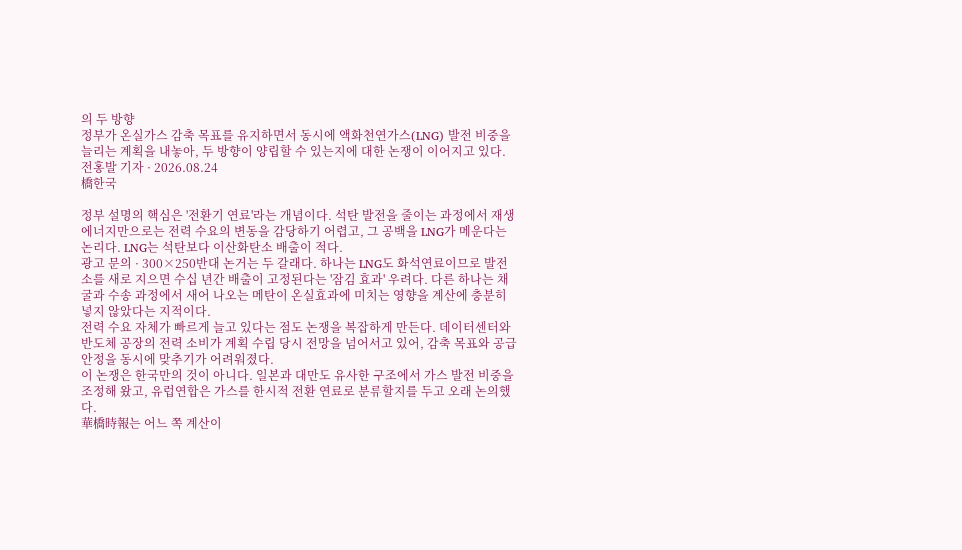의 두 방향
정부가 온실가스 감축 목표를 유지하면서 동시에 액화천연가스(LNG) 발전 비중을 늘리는 계획을 내놓아, 두 방향이 양립할 수 있는지에 대한 논쟁이 이어지고 있다.
전홍발 기자 · 2026.08.24
橋한국

정부 설명의 핵심은 '전환기 연료'라는 개념이다. 석탄 발전을 줄이는 과정에서 재생에너지만으로는 전력 수요의 변동을 감당하기 어렵고, 그 공백을 LNG가 메운다는 논리다. LNG는 석탄보다 이산화탄소 배출이 적다.
광고 문의 · 300×250반대 논거는 두 갈래다. 하나는 LNG도 화석연료이므로 발전소를 새로 지으면 수십 년간 배출이 고정된다는 '잠김 효과' 우려다. 다른 하나는 채굴과 수송 과정에서 새어 나오는 메탄이 온실효과에 미치는 영향을 계산에 충분히 넣지 않았다는 지적이다.
전력 수요 자체가 빠르게 늘고 있다는 점도 논쟁을 복잡하게 만든다. 데이터센터와 반도체 공장의 전력 소비가 계획 수립 당시 전망을 넘어서고 있어, 감축 목표와 공급 안정을 동시에 맞추기가 어려워졌다.
이 논쟁은 한국만의 것이 아니다. 일본과 대만도 유사한 구조에서 가스 발전 비중을 조정해 왔고, 유럽연합은 가스를 한시적 전환 연료로 분류할지를 두고 오래 논의했다.
華橋時報는 어느 쪽 계산이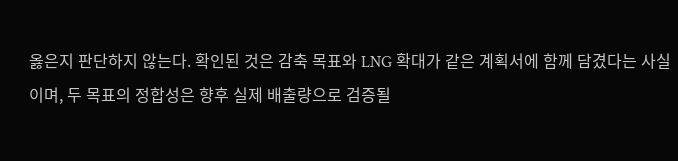옳은지 판단하지 않는다. 확인된 것은 감축 목표와 LNG 확대가 같은 계획서에 함께 담겼다는 사실이며, 두 목표의 정합성은 향후 실제 배출량으로 검증될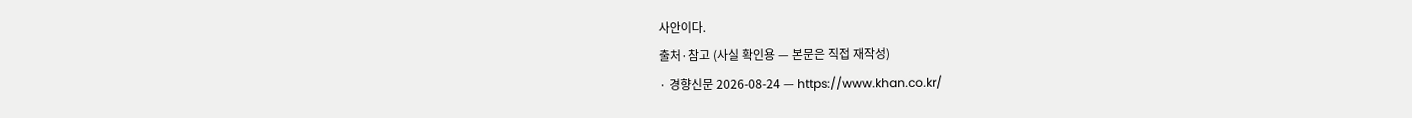사안이다.
출처·참고 (사실 확인용 — 본문은 직접 재작성)
· 경향신문 2026-08-24 — https://www.khan.co.kr/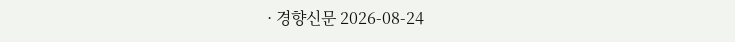· 경향신문 2026-08-24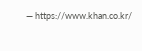— https://www.khan.co.kr/